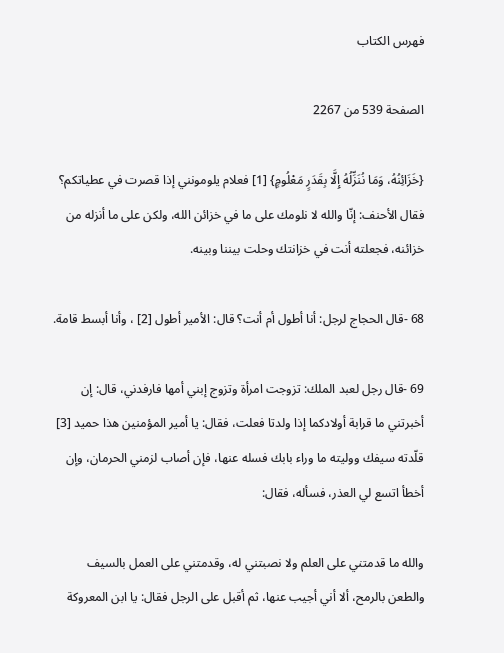فهرس الكتاب

الصفحة 539 من 2267

{خَزَائِنُهُ، وَمَا نُنَزِّلُهُ إِلَّا بِقَدَرٍ مَعْلُومٍ} [1] فعلام يلومونني إذا قصرت في عطياتكم؟ فقال الأحنف: إنّا والله لا نلومك على ما في خزائن الله، ولكن على ما أنزله من خزائنه، فجعلته أنت في خزانتك وحلت بيننا وبينه.

68 -قال الحجاج لرجل: أنا أطول أم أنت؟ قال: الأمير أطول [2] ، وأنا أبسط قامة.

69 -قال رجل لعبد الملك: تزوجت امرأة وتزوج إبني أمها فارفدني، قال: إن أخبرتني ما قرابة أولادكما إذا ولدتا فعلت، فقال: يا أمير المؤمنين هذا حميد [3] قلّدته سيفك ووليته ما وراء بابك فسله عنها، فإن أصاب لزمني الحرمان، وإن أخطأ اتسع لي العذر، فسأله، فقال:

والله ما قدمتني على العلم ولا نصبتني له، وقدمتني على العمل بالسيف والطعن بالرمح، ألا أني أجيب عنها، ثم أقبل على الرجل فقال: يا ابن المعروكة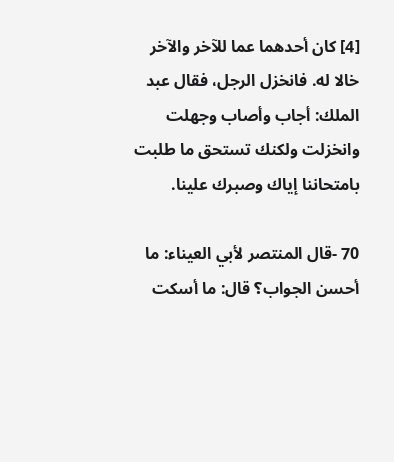[4] كان أحدهما عما للآخر والآخر خالا له. فانخزل الرجل، فقال عبد الملك: أجاب وأصاب وجهلت وانخزلت ولكنك تستحق ما طلبت بامتحاننا إياك وصبرك علينا.

70 -قال المنتصر لأبي العيناء: ما أحسن الجواب؟ قال: ما أسكت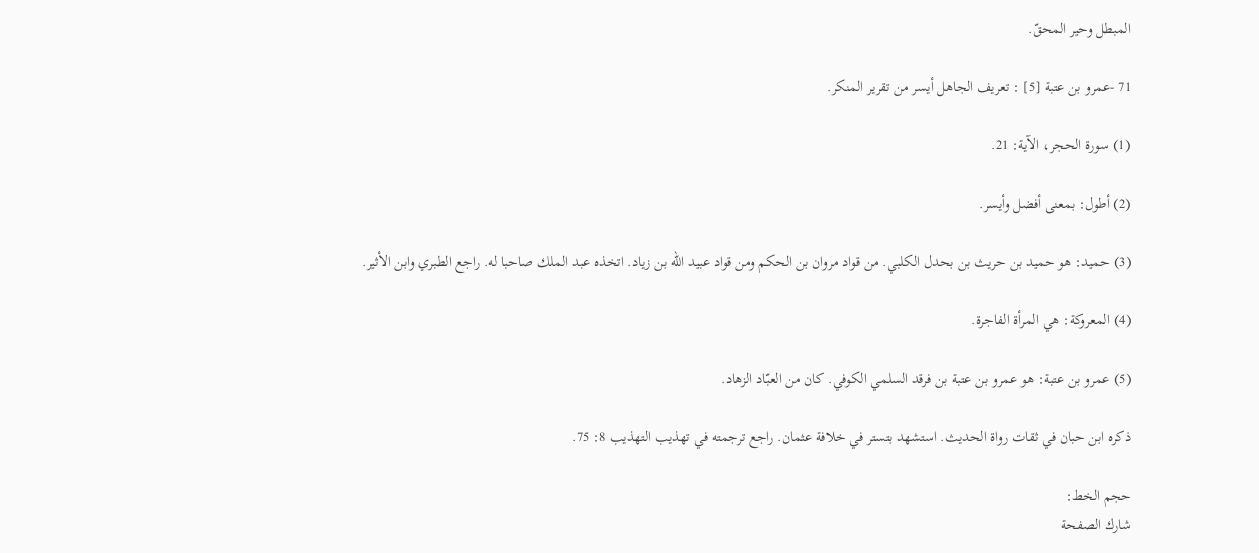المبطل وحير المحقّ.

71 -عمرو بن عتبة [5] : تعريف الجاهل أيسر من تقرير المنكر.

(1) سورة الحجر، الآية: 21.

(2) أطول: بمعنى أفضل وأيسر.

(3) حميد: هو حميد بن حريث بن بحدل الكلبي. من قواد مروان بن الحكم ومن قواد عبيد الله بن زياد. اتخذه عبد الملك صاحبا له. راجع الطبري وابن الأثير.

(4) المعروكة: هي المرأة الفاجرة.

(5) عمرو بن عتبة: هو عمرو بن عتبة بن فرقد السلمي الكوفي. كان من العبّاد الزهاد.

ذكره ابن حبان في ثقات رواة الحديث. استشهد بتستر في خلافة عثمان. راجع ترجمته في تهذيب التهذيب 8: 75.

حجم الخط:
شارك الصفحة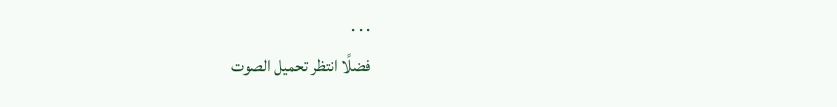. . .
فضلًا انتظر تحميل الصوت